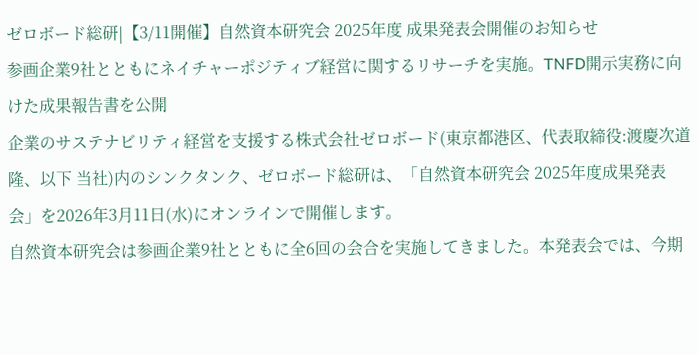ゼロボード総研|【3/11開催】自然資本研究会 2025年度 成果発表会開催のお知らせ
参画企業9社とともにネイチャーポジティブ経営に関するリサーチを実施。TNFD開示実務に向けた成果報告書を公開
企業のサステナビリティ経営を支援する株式会社ゼロボード(東京都港区、代表取締役:渡慶次道隆、以下 当社)内のシンクタンク、ゼロボード総研は、「自然資本研究会 2025年度成果発表会」を2026年3月11日(水)にオンラインで開催します。
自然資本研究会は参画企業9社とともに全6回の会合を実施してきました。本発表会では、今期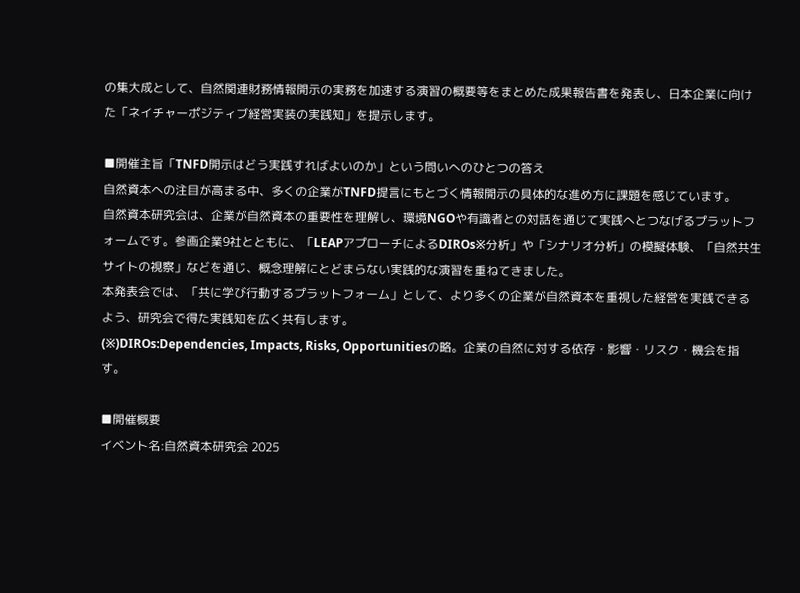の集大成として、自然関連財務情報開示の実務を加速する演習の概要等をまとめた成果報告書を発表し、日本企業に向けた「ネイチャーポジティブ経営実装の実践知」を提示します。

■開催主旨「TNFD開示はどう実践すればよいのか」という問いへのひとつの答え
自然資本への注目が高まる中、多くの企業がTNFD提言にもとづく情報開示の具体的な進め方に課題を感じています。
自然資本研究会は、企業が自然資本の重要性を理解し、環境NGOや有識者との対話を通じて実践へとつなげるプラットフォームです。参画企業9社とともに、「LEAPアプローチによるDIROs※分析」や「シナリオ分析」の模擬体験、「自然共生サイトの視察」などを通じ、概念理解にとどまらない実践的な演習を重ねてきました。
本発表会では、「共に学び行動するプラットフォーム」として、より多くの企業が自然資本を重視した経営を実践できるよう、研究会で得た実践知を広く共有します。
(※)DIROs:Dependencies, Impacts, Risks, Opportunitiesの略。企業の自然に対する依存・影響・リスク・機会を指す。

■開催概要
イベント名:自然資本研究会 2025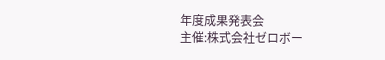年度成果発表会
主催:株式会社ゼロボー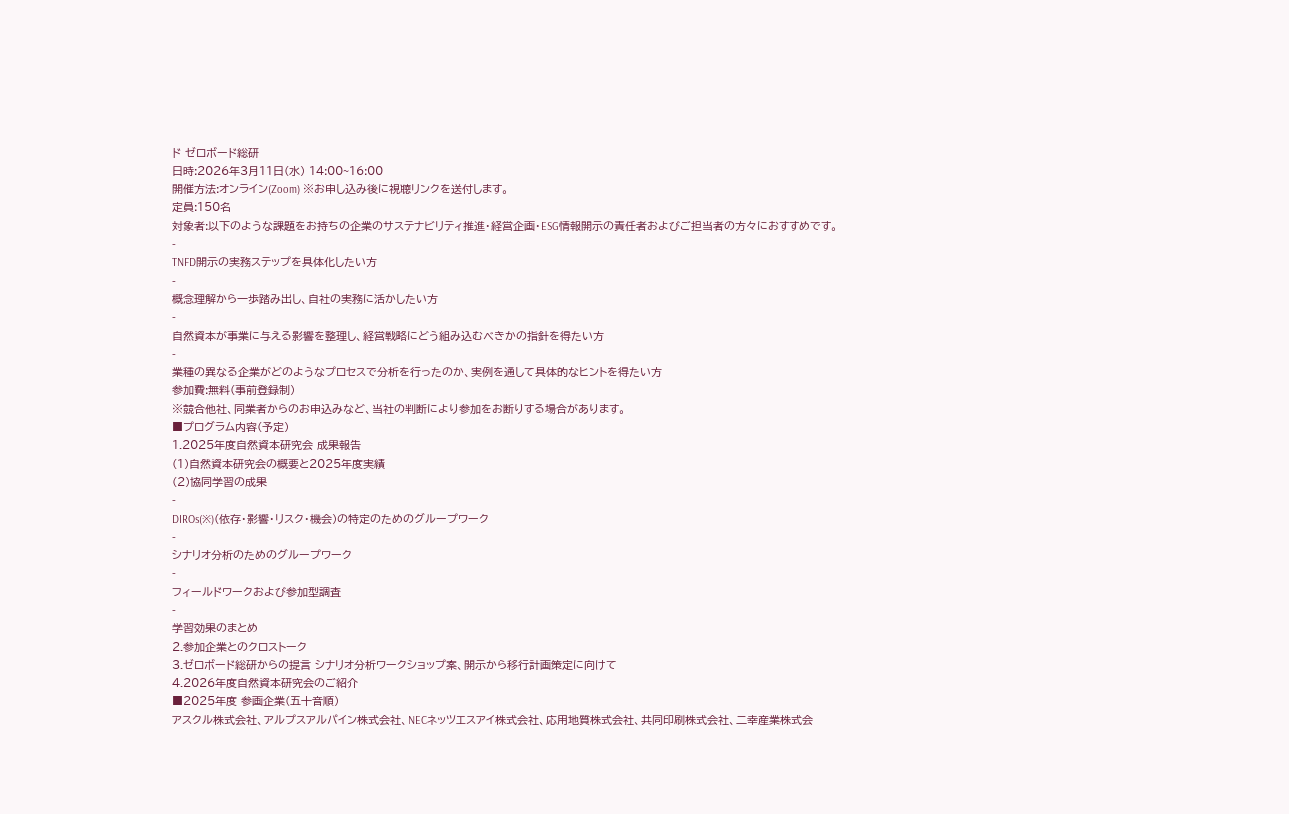ド ゼロボード総研
日時:2026年3月11日(水) 14:00~16:00
開催方法:オンライン(Zoom) ※お申し込み後に視聴リンクを送付します。
定員:150名
対象者:以下のような課題をお持ちの企業のサステナビリティ推進・経営企画・ESG情報開示の責任者およびご担当者の方々におすすめです。
-
TNFD開示の実務ステップを具体化したい方
-
概念理解から一歩踏み出し、自社の実務に活かしたい方
-
自然資本が事業に与える影響を整理し、経営戦略にどう組み込むべきかの指針を得たい方
-
業種の異なる企業がどのようなプロセスで分析を行ったのか、実例を通して具体的なヒントを得たい方
参加費:無料(事前登録制)
※競合他社、同業者からのお申込みなど、当社の判断により参加をお断りする場合があります。
■プログラム内容(予定)
1.2025年度自然資本研究会 成果報告
(1)自然資本研究会の概要と2025年度実績
(2)協同学習の成果
-
DIROs(※)(依存・影響・リスク・機会)の特定のためのグループワーク
-
シナリオ分析のためのグループワーク
-
フィールドワークおよび参加型調査
-
学習効果のまとめ
2.参加企業とのクロストーク
3.ゼロボード総研からの提言 シナリオ分析ワークショップ案、開示から移行計画策定に向けて
4.2026年度自然資本研究会のご紹介
■2025年度 参画企業(五十音順)
アスクル株式会社、アルプスアルパイン株式会社、NECネッツエスアイ株式会社、応用地質株式会社、共同印刷株式会社、二幸産業株式会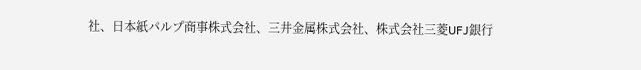社、日本紙パルプ商事株式会社、三井金属株式会社、株式会社三菱UFJ銀行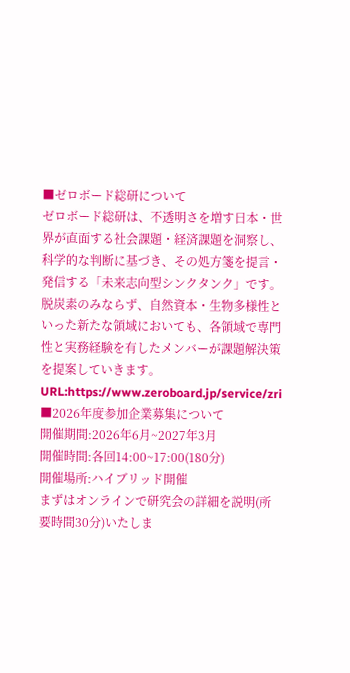■ゼロボード総研について
ゼロボード総研は、不透明さを増す日本・世界が直面する社会課題・経済課題を洞察し、科学的な判断に基づき、その処方箋を提言・発信する「未来志向型シンクタンク」です。脱炭素のみならず、自然資本・生物多様性といった新たな領域においても、各領域で専門性と実務経験を有したメンバーが課題解決策を提案していきます。
URL:https://www.zeroboard.jp/service/zri
■2026年度参加企業募集について
開催期間:2026年6月~2027年3月
開催時間:各回14:00~17:00(180分)
開催場所:ハイブリッド開催
まずはオンラインで研究会の詳細を説明(所要時間30分)いたしま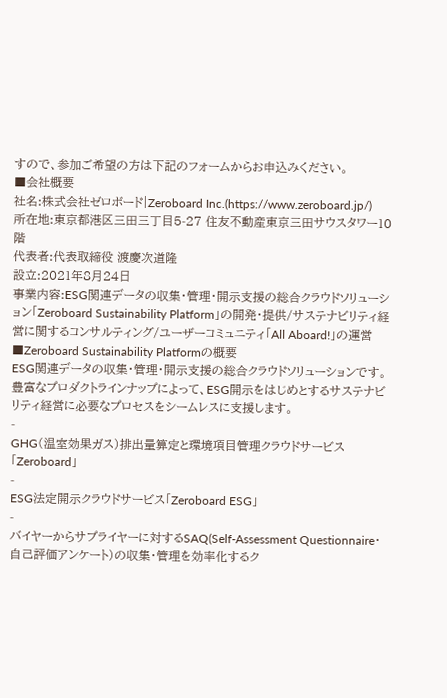すので、参加ご希望の方は下記のフォームからお申込みください。
■会社概要
社名:株式会社ゼロボード|Zeroboard Inc.(https://www.zeroboard.jp/)
所在地:東京都港区三田三丁目5-27 住友不動産東京三田サウスタワー10階
代表者:代表取締役 渡慶次道隆
設立:2021年8月24日
事業内容:ESG関連データの収集・管理・開示支援の総合クラウドソリューション「Zeroboard Sustainability Platform」の開発・提供/サステナビリティ経営に関するコンサルティング/ユーザーコミュニティ「All Aboard!」の運営
■Zeroboard Sustainability Platformの概要
ESG関連データの収集・管理・開示支援の総合クラウドソリューションです。豊富なプロダクトラインナップによって、ESG開示をはじめとするサステナビリティ経営に必要なプロセスをシームレスに支援します。
-
GHG(温室効果ガス)排出量算定と環境項目管理クラウドサービス「Zeroboard」
-
ESG法定開示クラウドサービス「Zeroboard ESG」
-
バイヤーからサプライヤーに対するSAQ(Self-Assessment Questionnaire・自己評価アンケート)の収集・管理を効率化するク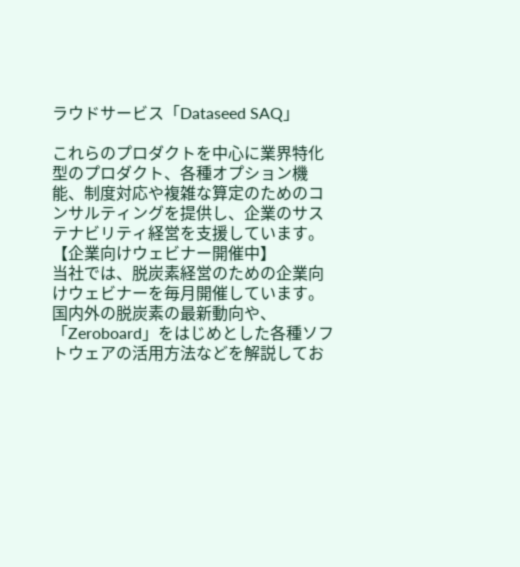ラウドサービス「Dataseed SAQ」

これらのプロダクトを中心に業界特化型のプロダクト、各種オプション機能、制度対応や複雑な算定のためのコンサルティングを提供し、企業のサステナビリティ経営を支援しています。
【企業向けウェビナー開催中】
当社では、脱炭素経営のための企業向けウェビナーを毎月開催しています。国内外の脱炭素の最新動向や、「Zeroboard」をはじめとした各種ソフトウェアの活用方法などを解説してお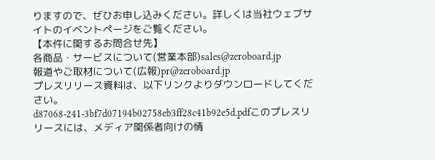りますので、ぜひお申し込みください。詳しくは当社ウェブサイトのイベントページをご覧ください。
【本件に関するお問合せ先】
各商品・サービスについて(営業本部)sales@zeroboard.jp
報道やご取材について(広報)pr@zeroboard.jp
プレスリリース資料は、以下リンクよりダウンロードしてください。
d87068-241-3bf7d07194b02758eb3ff28c41b92e5d.pdfこのプレスリリースには、メディア関係者向けの情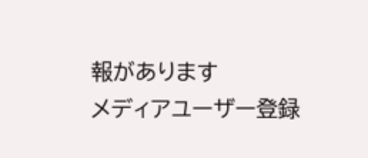報があります
メディアユーザー登録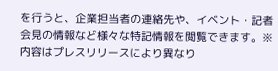を行うと、企業担当者の連絡先や、イベント・記者会見の情報など様々な特記情報を閲覧できます。※内容はプレスリリースにより異なり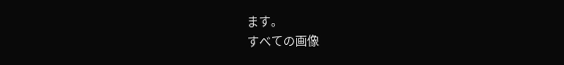ます。
すべての画像